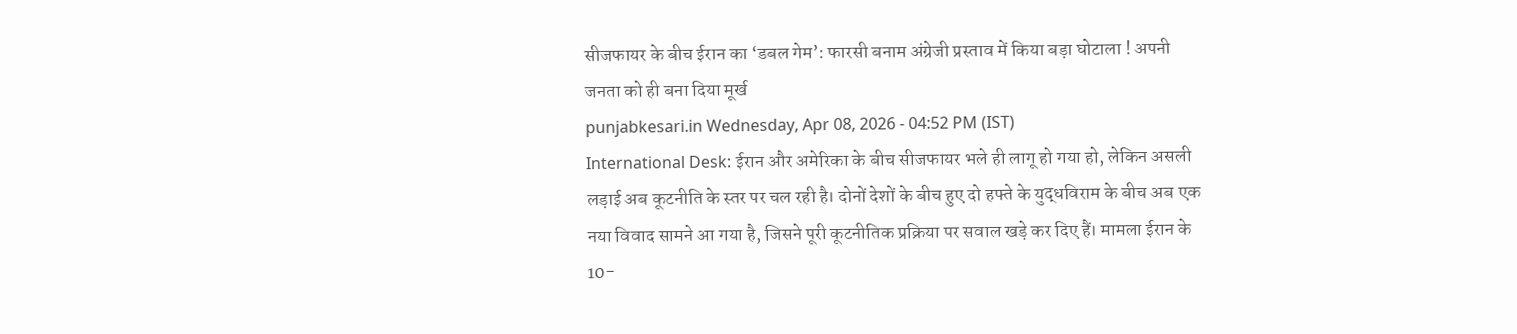सीजफायर के बीच ईरान का ‘डबल गेम’: फारसी बनाम अंग्रेजी प्रस्ताव में किया बड़ा घोटाला ! अपनी जनता को ही बना दिया मूर्ख
punjabkesari.in Wednesday, Apr 08, 2026 - 04:52 PM (IST)
International Desk: ईरान और अमेरिका के बीच सीजफायर भले ही लागू हो गया हो, लेकिन असली लड़ाई अब कूटनीति के स्तर पर चल रही है। दोनों देशों के बीच हुए दो हफ्ते के युद्धविराम के बीच अब एक नया विवाद सामने आ गया है, जिसने पूरी कूटनीतिक प्रक्रिया पर सवाल खड़े कर दिए हैं। मामला ईरान के 10-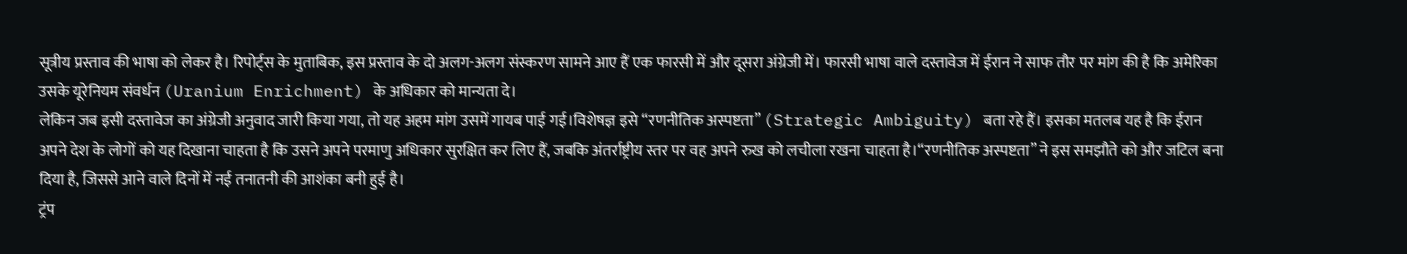सूत्रीय प्रस्ताव की भाषा को लेकर है। रिपोर्ट्स के मुताबिक, इस प्रस्ताव के दो अलग-अलग संस्करण सामने आए हैं एक फारसी में और दूसरा अंग्रेजी में। फारसी भाषा वाले दस्तावेज में ईरान ने साफ तौर पर मांग की है कि अमेरिका उसके यूरेनियम संवर्धन (Uranium Enrichment) के अधिकार को मान्यता दे।
लेकिन जब इसी दस्तावेज का अंग्रेजी अनुवाद जारी किया गया, तो यह अहम मांग उसमें गायब पाई गई।विशेषज्ञ इसे “रणनीतिक अस्पष्टता” (Strategic Ambiguity) बता रहे हैं। इसका मतलब यह है कि ईरान अपने देश के लोगों को यह दिखाना चाहता है कि उसने अपने परमाणु अधिकार सुरक्षित कर लिए हैं, जबकि अंतर्राष्ट्रीय स्तर पर वह अपने रुख को लचीला रखना चाहता है।“रणनीतिक अस्पष्टता” ने इस समझौते को और जटिल बना दिया है, जिससे आने वाले दिनों में नई तनातनी की आशंका बनी हुई है।
ट्रंप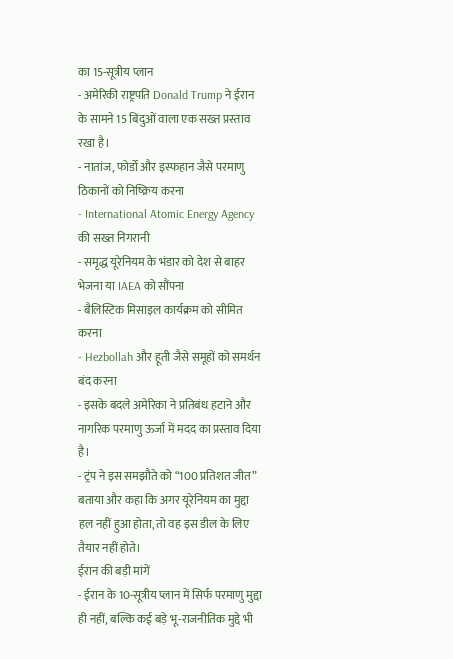का 15-सूत्रीय प्लान
- अमेरिकी राष्ट्रपति Donald Trump ने ईरान के सामने 15 बिंदुओं वाला एक सख्त प्रस्ताव रखा है।
- नातांज, फोर्डो और इस्फहान जैसे परमाणु ठिकानों को निष्क्रिय करना
- International Atomic Energy Agency की सख्त निगरानी
- समृद्ध यूरेनियम के भंडार को देश से बाहर भेजना या IAEA को सौंपना
- बैलिस्टिक मिसाइल कार्यक्रम को सीमित करना
- Hezbollah और हूती जैसे समूहों को समर्थन बंद करना
- इसके बदले अमेरिका ने प्रतिबंध हटाने और नागरिक परमाणु ऊर्जा में मदद का प्रस्ताव दिया है।
- ट्रंप ने इस समझौते को “100 प्रतिशत जीत” बताया और कहा कि अगर यूरेनियम का मुद्दा हल नहीं हुआ होता, तो वह इस डील के लिए तैयार नहीं होते।
ईरान की बड़ी मांगें
- ईरान के 10-सूत्रीय प्लान में सिर्फ परमाणु मुद्दा ही नहीं, बल्कि कई बड़े भू-राजनीतिक मुद्दे भी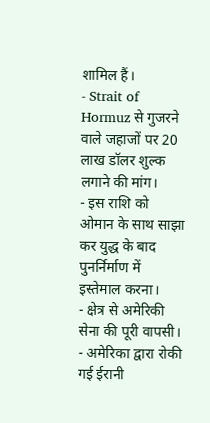शामिल हैं।
- Strait of Hormuz से गुजरने वाले जहाजों पर 20 लाख डॉलर शुल्क लगाने की मांग।
- इस राशि को ओमान के साथ साझा कर युद्ध के बाद पुनर्निर्माण में इस्तेमाल करना।
- क्षेत्र से अमेरिकी सेना की पूरी वापसी।
- अमेरिका द्वारा रोकी गई ईरानी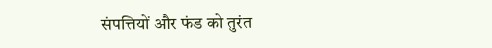संपत्तियों और फंड को तुरंत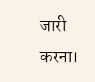जारी करना।